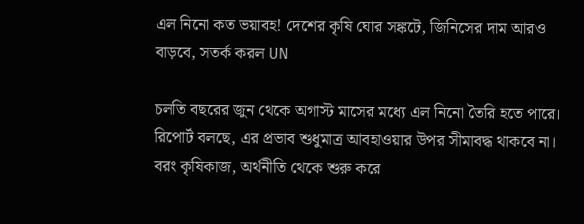এল নিনো কত ভয়াবহ! দেশের কৃষি ঘোর সঙ্কটে, জিনিসের দাম আরও বাড়বে, সতর্ক করল UN

চলতি বছরের জুন থেকে অগাস্ট মাসের মধ্যে এল নিনো তৈরি হতে পারে। রিপোর্ট বলছে, এর প্রভাব শুধুমাত্র আবহাওয়ার উপর সীমাবদ্ধ থাকবে না। বরং কৃষিকাজ, অর্থনীতি থেকে শুরু করে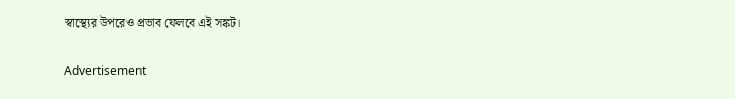স্বাস্থ্যের উপরেও প্রভাব ফেলবে এই সঙ্কট।

Advertisement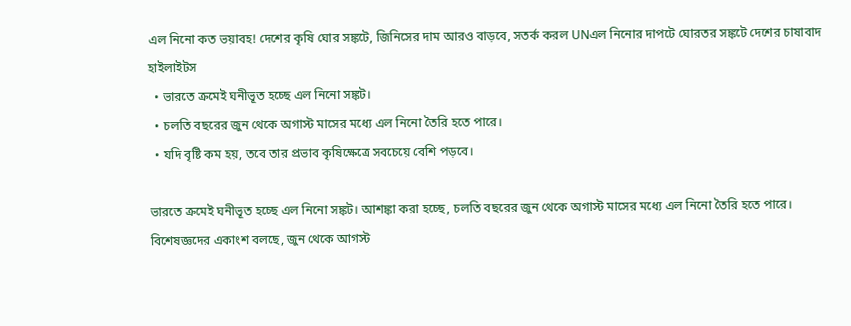এল নিনো কত ভয়াবহ! দেশের কৃষি ঘোর সঙ্কটে, জিনিসের দাম আরও বাড়বে, সতর্ক করল UNএল নিনোর দাপটে ঘোরতর সঙ্কটে দেশের চাষাবাদ
হাইলাইটস
  • ভারতে ক্রমেই ঘনীভূত হচ্ছে এল নিনো সঙ্কট।
  • চলতি বছরের জুন থেকে অগাস্ট মাসের মধ্যে এল নিনো তৈরি হতে পারে।
  • যদি বৃষ্টি কম হয়, তবে তার প্রভাব কৃষিক্ষেত্রে সবচেয়ে বেশি পড়বে।

ভারতে ক্রমেই ঘনীভূত হচ্ছে এল নিনো সঙ্কট। আশঙ্কা করা হচ্ছে, চলতি বছরের জুন থেকে অগাস্ট মাসের মধ্যে এল নিনো তৈরি হতে পারে। বিশেষজ্ঞদের একাংশ বলছে, জুন থেকে আগস্ট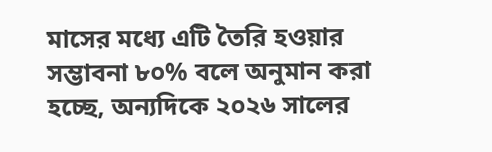মাসের মধ্যে এটি তৈরি হওয়ার সম্ভাবনা ৮০% বলে অনুমান করা হচ্ছে, অন্যদিকে ২০২৬ সালের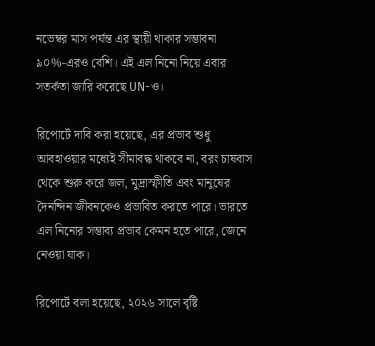নভেম্বর মাস পর্যন্ত এর স্থায়ী থাকার সম্ভাবনা ৯০%-এরও বেশি। এই এল নিনো নিয়ে এবার সতর্কতা জারি করেছে UN-ও।

রিপোর্টে দাবি করা হয়েছে, এর প্রভাব শুধু আবহাওয়ার মধ্যেই সীমাবদ্ধ থাকবে না, বরং চাষবাস থেকে শুরু করে জল, মুদ্রাস্ফীতি এবং মানুষের দৈনন্দিন জীবনকেও প্রভাবিত করতে পারে। ভারতে এল নিনোর সম্ভাব্য প্রভাব কেমন হতে পারে, জেনে নেওয়া যাক।

রিপোর্টে বলা হয়েছে, ২০২৬ সালে বৃষ্টি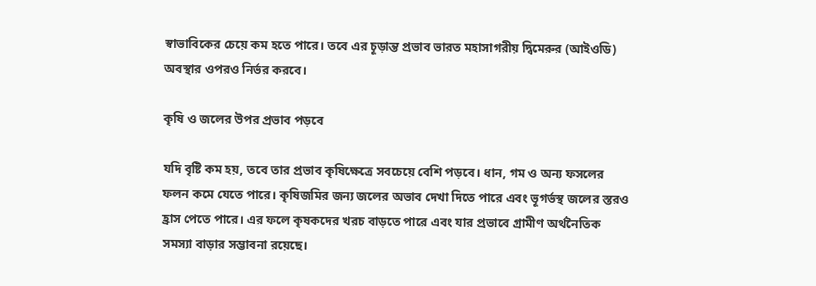স্বাভাবিকের চেয়ে কম হতে পারে। তবে এর চূড়ান্ত প্রভাব ভারত মহাসাগরীয় দ্বিমেরুর (আইওডি) অবস্থার ওপরও নির্ভর করবে।

কৃষি ও জলের উপর প্রভাব পড়বে

যদি বৃষ্টি কম হয়, তবে তার প্রভাব কৃষিক্ষেত্রে সবচেয়ে বেশি পড়বে। ধান, গম ও অন্য ফসলের ফলন কমে যেতে পারে। কৃষিজমির জন্য জলের অভাব দেখা দিতে পারে এবং ভূগর্ভস্থ জলের স্তরও হ্রাস পেতে পারে। এর ফলে কৃষকদের খরচ বাড়তে পারে এবং যার প্রভাবে গ্রামীণ অর্থনৈতিক সমস্যা বাড়ার সম্ভাবনা রয়েছে।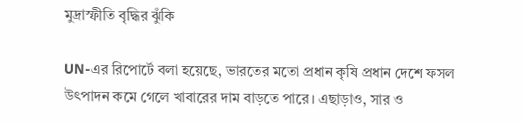মুদ্রাস্ফীতি বৃদ্ধির ঝুঁকি

UN-এর রিপোর্টে বলা হয়েছে, ভারতের মতো প্রধান কৃষি প্রধান দেশে ফসল উৎপাদন কমে গেলে খাবারের দাম বাড়তে পারে। এছাড়াও, সার ও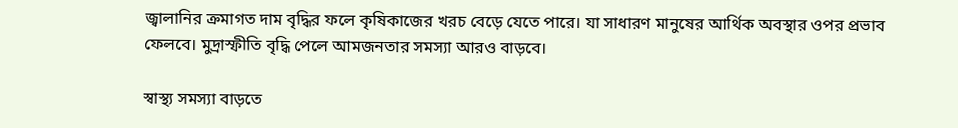জ্বালানির ক্রমাগত দাম বৃদ্ধির ফলে কৃষিকাজের খরচ বেড়ে যেতে পারে। যা সাধারণ মানুষের আর্থিক অবস্থার ওপর প্রভাব ফেলবে। মুদ্রাস্ফীতি বৃদ্ধি পেলে আমজনতার সমস্যা আরও বাড়বে।

স্বাস্থ্য সমস্যা বাড়তে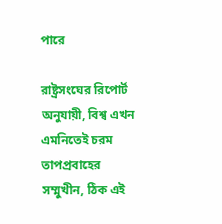পারে

রাষ্ট্রসংঘের রিপোর্ট অনুযায়ী, বিশ্ব এখন এমনিতেই চরম তাপপ্রবাহের সম্মুখীন, ঠিক এই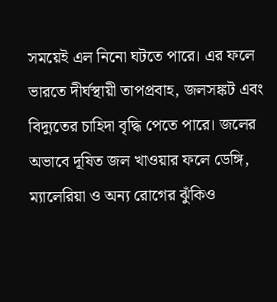সময়েই এল নিনো ঘটতে পারে। এর ফলে ভারতে দীর্ঘস্থায়ী তাপপ্রবাহ, জলসঙ্কট এবং বিদ্যুতের চাহিদা বৃদ্ধি পেতে পারে। জলের অভাবে দূষিত জল খাওয়ার ফলে ডেঙ্গি, ম্যালেরিয়া ও অন্য রোগের ঝুঁকিও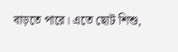বাড়তে পারে। এতে ছোট শিশু,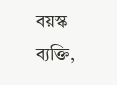বয়স্ক ব্যক্তি,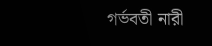গর্ভবতী নারী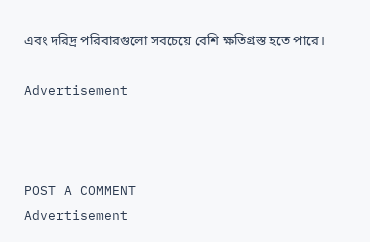এবং দরিদ্র পরিবারগুলো সবচেয়ে বেশি ক্ষতিগ্রস্ত হতে পারে।

Advertisement



POST A COMMENT
Advertisement